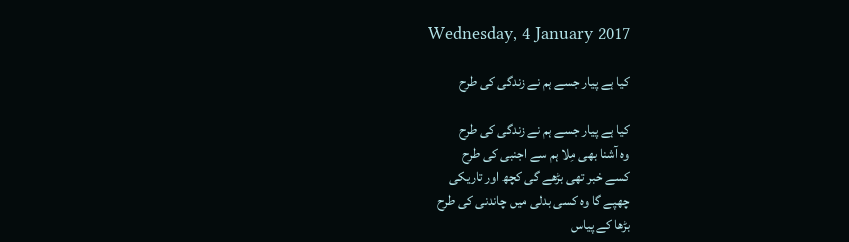Wednesday, 4 January 2017

کیا ہے پیار جسے ہم نے زندگی کی طرح

کیا ہے پیار جسے ہم نے زندگی کی طرح
وہ آشنا بھی مِلا ہم سے اجنبی کی طرح
کسے خبر تھی بڑھے گی کچھ اور تاریکی
چھپے گا وہ کسی بدلی میں چاندنی کی طرح
بڑھا کے پیاس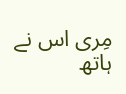مِری اس نے ہاتھ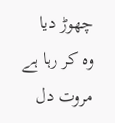چھوڑ دیا
وہ کر رہا ہے مروت دل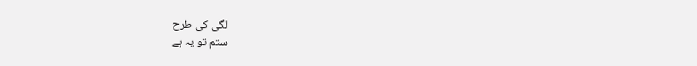لگی کی طرح
ستم تو یہ ہے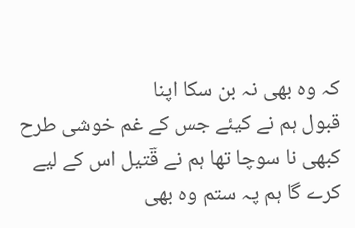کہ وہ بھی نہ بن سکا اپنا
قبول ہم نے کیئے جس کے غم خوشی طرح
کبھی نا سوچا تھا ہم نے قؔتیل اس کے لیے
کرے گا ہم پہ ستم وہ بھی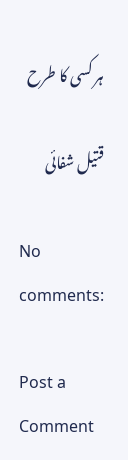ہر کسی کا طرح

قتیل شفائی

No comments:

Post a Comment